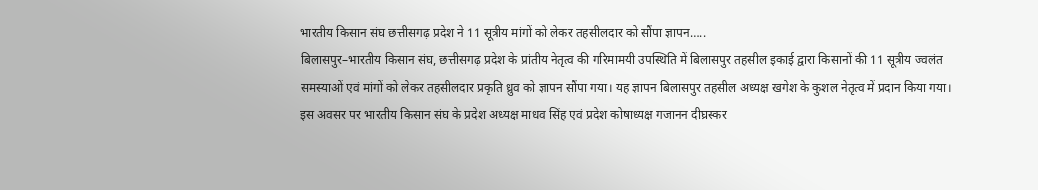भारतीय किसान संघ छत्तीसगढ़ प्रदेश ने 11 सूत्रीय मांगों को लेकर तहसीलदार को सौंपा ज्ञापन…..
बिलासपुर–भारतीय किसान संघ, छत्तीसगढ़ प्रदेश के प्रांतीय नेतृत्व की गरिमामयी उपस्थिति में बिलासपुर तहसील इकाई द्वारा किसानों की 11 सूत्रीय ज्वलंत समस्याओं एवं मांगों को लेकर तहसीलदार प्रकृति ध्रुव को ज्ञापन सौंपा गया। यह ज्ञापन बिलासपुर तहसील अध्यक्ष खगेश के कुशल नेतृत्व में प्रदान किया गया।
इस अवसर पर भारतीय किसान संघ के प्रदेश अध्यक्ष माधव सिंह एवं प्रदेश कोषाध्यक्ष गजानन दीघ्रस्कर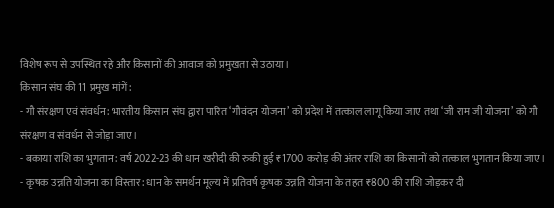विशेष रूप से उपस्थित रहे और किसानों की आवाज को प्रमुखता से उठाया।
किसान संघ की 11 प्रमुख मांगें:
- गौ संरक्षण एवं संवर्धन: भारतीय किसान संघ द्वारा पारित ‘गौवंदन योजना’ को प्रदेश में तत्काल लागू किया जाए तथा ‘जी राम जी योजना’ को गौ संरक्षण व संवर्धन से जोड़ा जाए।
- बकाया राशि का भुगतान: वर्ष 2022-23 की धान खरीदी की रुकी हुई ₹1700 करोड़ की अंतर राशि का किसानों को तत्काल भुगतान किया जाए।
- कृषक उन्नति योजना का विस्तार: धान के समर्थन मूल्य में प्रतिवर्ष कृषक उन्नति योजना के तहत ₹800 की राशि जोड़कर दी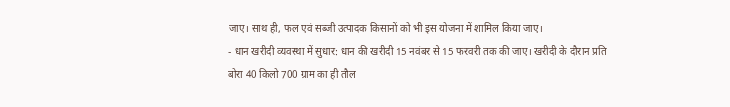जाए। साथ ही, फल एवं सब्जी उत्पादक किसानों को भी इस योजना में शामिल किया जाए।
- धान खरीदी व्यवस्था में सुधार: धान की खरीदी 15 नवंबर से 15 फरवरी तक की जाए। खरीदी के दौरान प्रति बोरा 40 किलो 700 ग्राम का ही तौल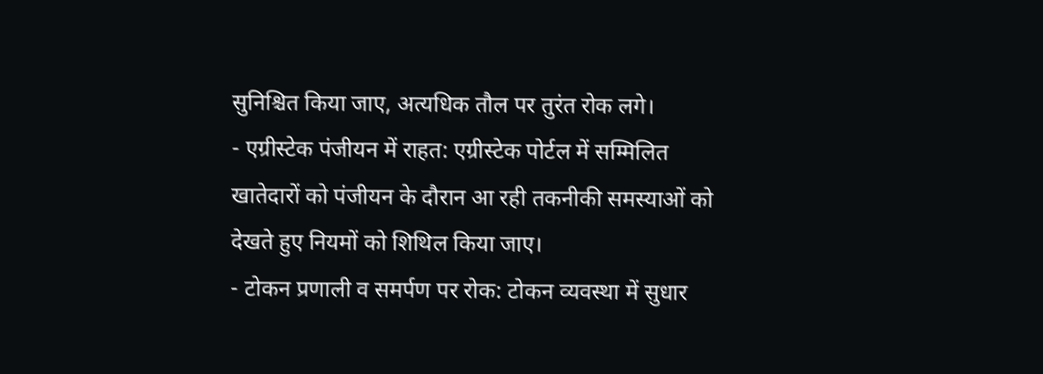सुनिश्चित किया जाए, अत्यधिक तौल पर तुरंत रोक लगे।
- एग्रीस्टेक पंजीयन में राहत: एग्रीस्टेक पोर्टल में सम्मिलित खातेदारों को पंजीयन के दौरान आ रही तकनीकी समस्याओं को देखते हुए नियमों को शिथिल किया जाए।
- टोकन प्रणाली व समर्पण पर रोक: टोकन व्यवस्था में सुधार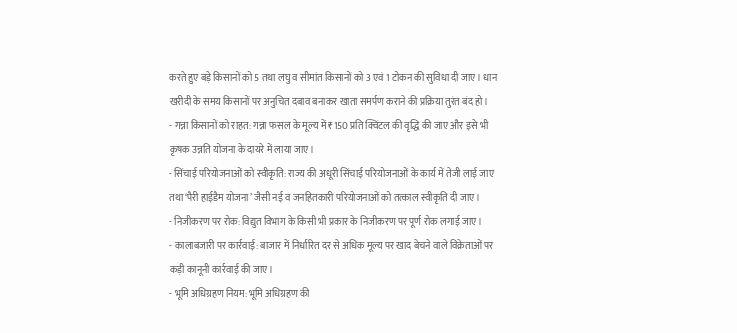करते हुए बड़े किसानों को 5 तथा लघु व सीमांत किसानों को 3 एवं 1 टोकन की सुविधा दी जाए। धान खरीदी के समय किसानों पर अनुचित दबाव बनाकर खाता समर्पण कराने की प्रक्रिया तुरंत बंद हो।
- गन्ना किसानों को राहत: गन्ना फसल के मूल्य में ₹150 प्रति क्विंटल की वृद्धि की जाए और इसे भी कृषक उन्नति योजना के दायरे में लाया जाए।
- सिंचाई परियोजनाओं को स्वीकृति: राज्य की अधूरी सिंचाई परियोजनाओं के कार्य में तेजी लाई जाए तथा ‘पैरी हाईडैम योजना’ जैसी नई व जनहितकारी परियोजनाओं को तत्काल स्वीकृति दी जाए।
- निजीकरण पर रोक: विद्युत विभाग के किसी भी प्रकार के निजीकरण पर पूर्ण रोक लगाई जाए।
- कालाबजारी पर कार्रवाई: बाजार में निर्धारित दर से अधिक मूल्य पर खाद बेचने वाले विक्रेताओं पर कड़ी कानूनी कार्रवाई की जाए।
- भूमि अधिग्रहण नियम: भूमि अधिग्रहण की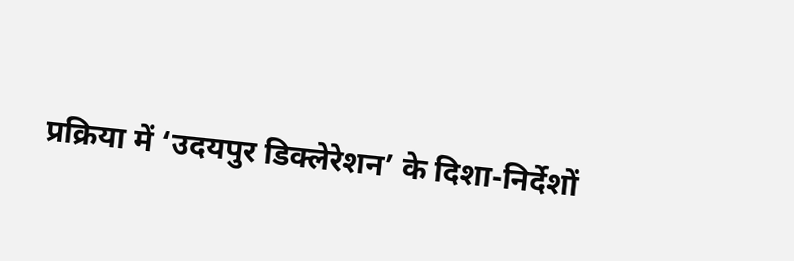प्रक्रिया में ‘उदयपुर डिक्लेरेशन’ के दिशा-निर्देशों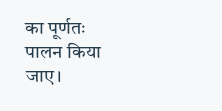का पूर्णतः पालन किया जाए।